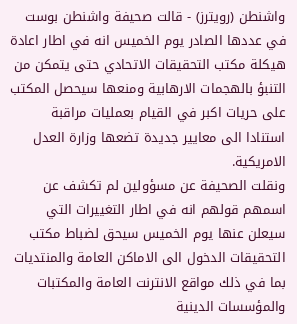واشنطن (رويترز) - قالت صحيفة واشنطن بوست في عددها الصادر يوم الخميس انه في اطار اعادة هيكلة مكتب التحقيقات الاتحادي حتى يتمكن من التنبؤ بالهجمات الارهابية ومنعها سيحصل المكتب على حريات اكبر في القيام بعمليات مراقبة استنادا الى معايير جديدة تضعها وزارة العدل الامريكية.
ونقلت الصحيفة عن مسؤولين لم تكشف عن اسمهم قولهم انه في اطار التغييرات التي سيعلن عنها يوم الخميس سيحق لضباط مكتب التحقيقات الدخول الى الاماكن العامة والمنتديات بما في ذلك مواقع الانترنت العامة والمكتبات والمؤسسات الدينية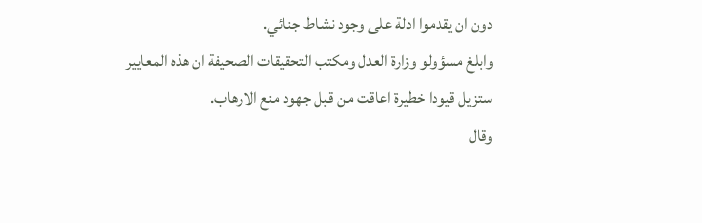دون ان يقدموا ادلة على وجود نشاط جنائي.
وابلغ مسؤولو وزارة العدل ومكتب التحقيقات الصحيفة ان هذه المعايير ستزيل قيودا خطيرة اعاقت من قبل جهود منع الارهاب.
وقال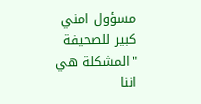مسؤول امني كبير للصحيفة "المشكلة هي اننا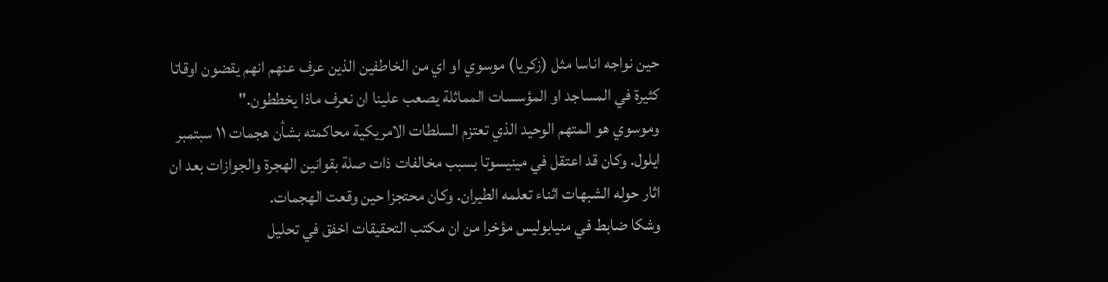حين نواجه اناسا مثل (زكريا) موسوي او اي من الخاطفين الذين عرف عنهم انهم يقضون اوقاتا كثيرة في المساجد او المؤسسات المماثلة يصعب علينا ان نعرف ماذا يخططون."
وموسوي هو المتهم الوحيد الذي تعتزم السلطات الامريكية محاكمته بشأن هجمات ١١ سبتمبر ايلول. وكان قد اعتقل في مينيسوتا بسبب مخالفات ذات صلة بقوانين الهجرة والجوازات بعد ان اثار حوله الشبهات اثناء تعلمه الطيران. وكان محتجزا حين وقعت الهجمات.
وشكا ضابط في منيابوليس مؤخرا من ان مكتب التحقيقات اخفق في تحليل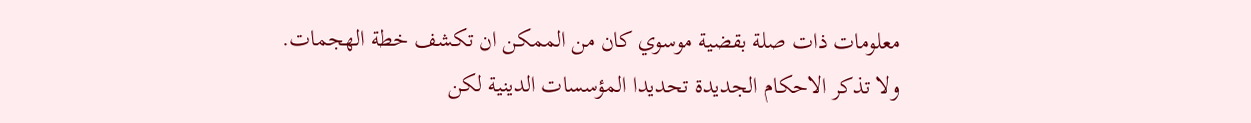معلومات ذات صلة بقضية موسوي كان من الممكن ان تكشف خطة الهجمات.
ولا تذكر الاحكام الجديدة تحديدا المؤسسات الدينية لكن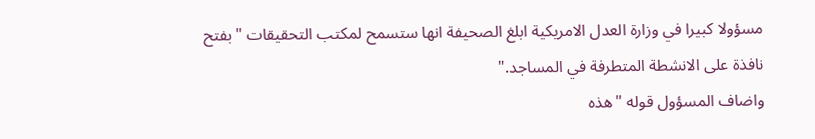مسؤولا كبيرا في وزارة العدل الامريكية ابلغ الصحيفة انها ستسمح لمكتب التحقيقات "بفتح نافذة على الانشطة المتطرفة في المساجد."
واضاف المسؤول قوله "هذه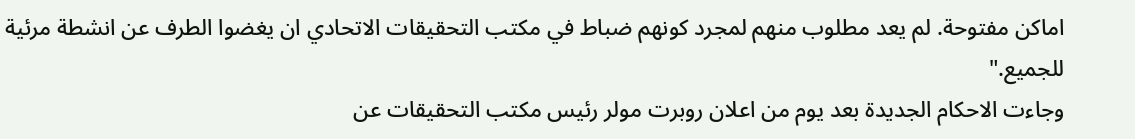اماكن مفتوحة. لم يعد مطلوب منهم لمجرد كونهم ضباط في مكتب التحقيقات الاتحادي ان يغضوا الطرف عن انشطة مرئية للجميع."
وجاءت الاحكام الجديدة بعد يوم من اعلان روبرت مولر رئيس مكتب التحقيقات عن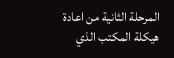المرحلة الثانية من اعادة هيكلة المكتب الذي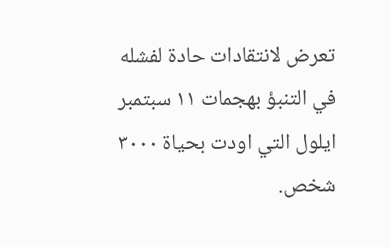تعرض لانتقادات حادة لفشله في التنبؤ بهجمات ١١ سبتمبر ايلول التي اودت بحياة ٣٠٠٠ شخص.